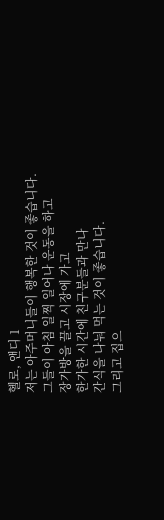헬로, 앤디 1
저는 아주머니들이 행복한 것이 좋습니다.
그들이 아침 일찍 일어나 운동을 하고
장가방을 끌고 시장에 가고
한가한 시간에 친구분들과 만나
간식을 나눠 먹는 것이 좋습니다.
그리고 집으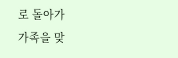로 돌아가
가족을 맞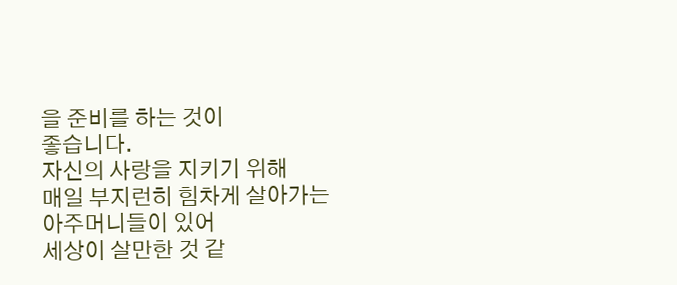을 준비를 하는 것이
좋습니다.
자신의 사랑을 지키기 위해
매일 부지런히 힘차게 살아가는
아주머니들이 있어
세상이 살만한 것 같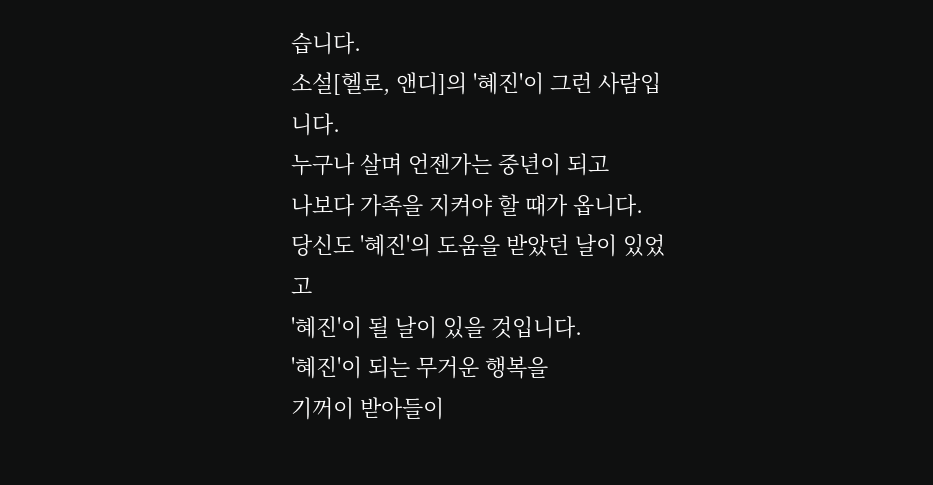습니다.
소설[헬로, 앤디]의 '혜진'이 그런 사람입니다.
누구나 살며 언젠가는 중년이 되고
나보다 가족을 지켜야 할 때가 옵니다.
당신도 '혜진'의 도움을 받았던 날이 있었고
'혜진'이 될 날이 있을 것입니다.
'혜진'이 되는 무거운 행복을
기꺼이 받아들이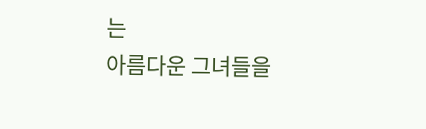는
아름다운 그녀들을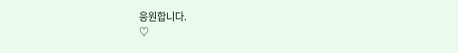응원합니다.
♡